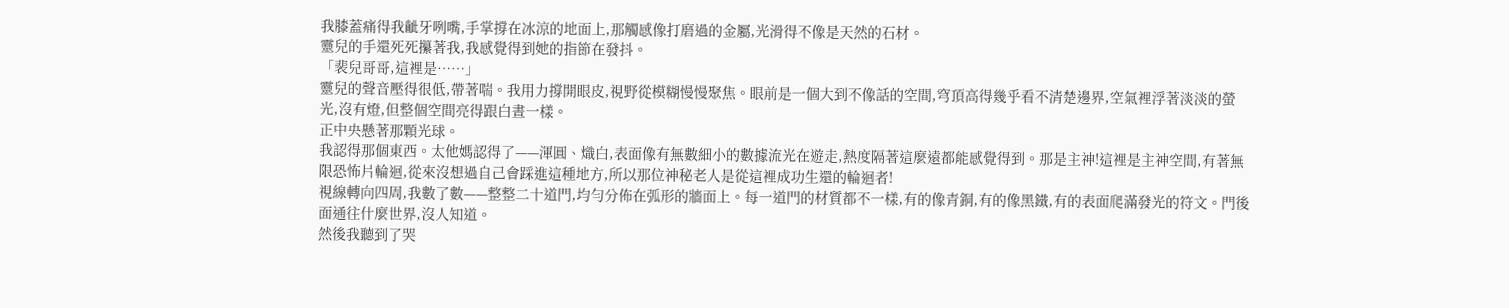我膝蓋痛得我齜牙咧嘴,手掌撐在冰涼的地面上,那觸感像打磨過的金屬,光滑得不像是天然的石材。
靈兒的手還死死攥著我,我感覺得到她的指節在發抖。
「裴兒哥哥,這裡是……」
靈兒的聲音壓得很低,帶著喘。我用力撐開眼皮,視野從模糊慢慢聚焦。眼前是一個大到不像話的空間,穹頂高得幾乎看不清楚邊界,空氣裡浮著淡淡的螢光,沒有燈,但整個空間亮得跟白晝一樣。
正中央懸著那顆光球。
我認得那個東西。太他媽認得了——渾圓、熾白,表面像有無數細小的數據流光在遊走,熱度隔著這麼遠都能感覺得到。那是主神!這裡是主神空間,有著無限恐怖片輪迴,從來沒想過自己會踩進這種地方,所以那位神秘老人是從這裡成功生還的輪迴者!
視線轉向四周,我數了數——整整二十道門,均勻分佈在弧形的牆面上。每一道門的材質都不一樣,有的像青銅,有的像黑鐵,有的表面爬滿發光的符文。門後面通往什麼世界,沒人知道。
然後我聽到了哭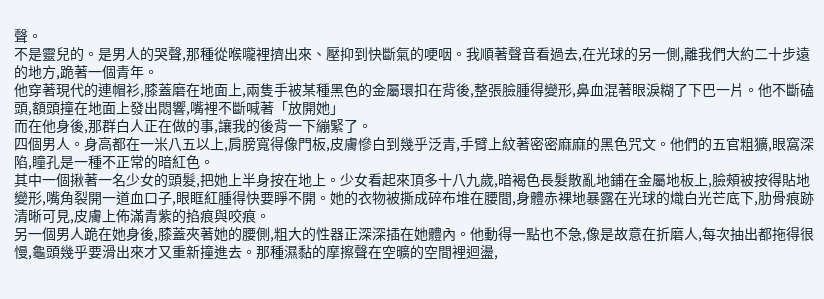聲。
不是靈兒的。是男人的哭聲,那種從喉嚨裡擠出來、壓抑到快斷氣的哽咽。我順著聲音看過去,在光球的另一側,離我們大約二十步遠的地方,跪著一個青年。
他穿著現代的連帽衫,膝蓋磨在地面上,兩隻手被某種黑色的金屬環扣在背後,整張臉腫得變形,鼻血混著眼淚糊了下巴一片。他不斷磕頭,額頭撞在地面上發出悶響,嘴裡不斷喊著「放開她」
而在他身後,那群白人正在做的事,讓我的後背一下繃緊了。
四個男人。身高都在一米八五以上,肩膀寬得像門板,皮膚慘白到幾乎泛青,手臂上紋著密密麻麻的黑色咒文。他們的五官粗獷,眼窩深陷,瞳孔是一種不正常的暗紅色。
其中一個揪著一名少女的頭髮,把她上半身按在地上。少女看起來頂多十八九歲,暗褐色長髮散亂地鋪在金屬地板上,臉頰被按得貼地變形,嘴角裂開一道血口子,眼眶紅腫得快要睜不開。她的衣物被撕成碎布堆在腰間,身體赤裸地暴露在光球的熾白光芒底下,肋骨痕跡清晰可見,皮膚上佈滿青紫的掐痕與咬痕。
另一個男人跪在她身後,膝蓋夾著她的腰側,粗大的性器正深深插在她體內。他動得一點也不急,像是故意在折磨人,每次抽出都拖得很慢,龜頭幾乎要滑出來才又重新撞進去。那種濕黏的摩擦聲在空曠的空間裡迴盪,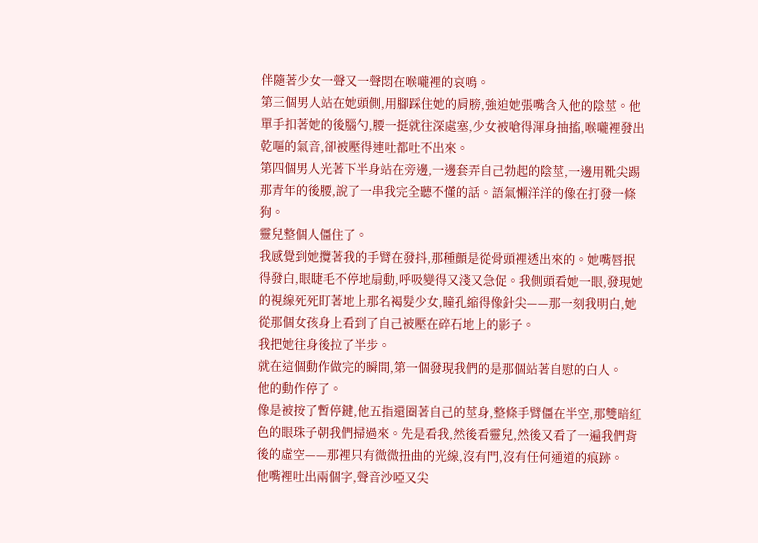伴隨著少女一聲又一聲悶在喉嚨裡的哀鳴。
第三個男人站在她頭側,用腳踩住她的肩膀,強迫她張嘴含入他的陰莖。他單手扣著她的後腦勺,腰一挺就往深處塞,少女被嗆得渾身抽搐,喉嚨裡發出乾嘔的氣音,卻被壓得連吐都吐不出來。
第四個男人光著下半身站在旁邊,一邊套弄自己勃起的陰莖,一邊用靴尖踢那青年的後腰,說了一串我完全聽不懂的話。語氣懶洋洋的像在打發一條狗。
靈兒整個人僵住了。
我感覺到她攬著我的手臂在發抖,那種顫是從骨頭裡透出來的。她嘴唇抿得發白,眼睫毛不停地扇動,呼吸變得又淺又急促。我側頭看她一眼,發現她的視線死死盯著地上那名褐髮少女,瞳孔縮得像針尖——那一刻我明白,她從那個女孩身上看到了自己被壓在碎石地上的影子。
我把她往身後拉了半步。
就在這個動作做完的瞬間,第一個發現我們的是那個站著自慰的白人。
他的動作停了。
像是被按了暫停鍵,他五指還圈著自己的莖身,整條手臂僵在半空,那雙暗紅色的眼珠子朝我們掃過來。先是看我,然後看靈兒,然後又看了一遍我們背後的虛空——那裡只有微微扭曲的光線,沒有門,沒有任何通道的痕跡。
他嘴裡吐出兩個字,聲音沙啞又尖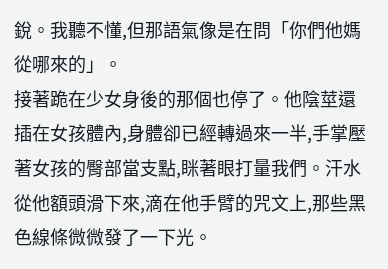銳。我聽不懂,但那語氣像是在問「你們他媽從哪來的」。
接著跪在少女身後的那個也停了。他陰莖還插在女孩體內,身體卻已經轉過來一半,手掌壓著女孩的臀部當支點,眯著眼打量我們。汗水從他額頭滑下來,滴在他手臂的咒文上,那些黑色線條微微發了一下光。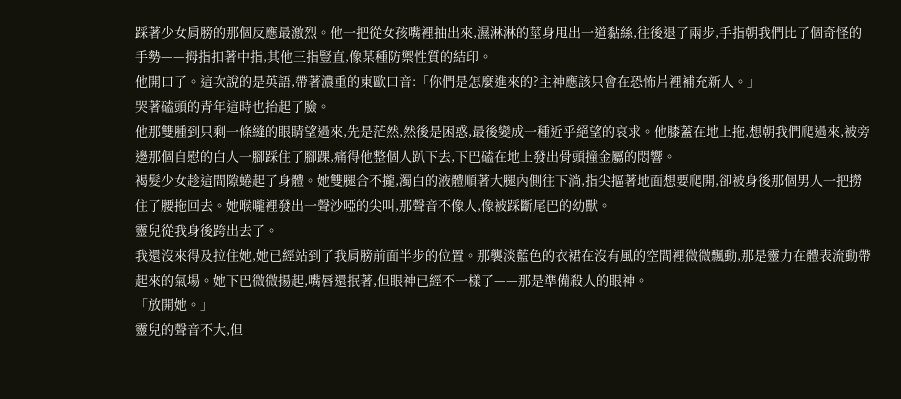踩著少女肩膀的那個反應最激烈。他一把從女孩嘴裡抽出來,濕淋淋的莖身甩出一道黏絲,往後退了兩步,手指朝我們比了個奇怪的手勢——拇指扣著中指,其他三指豎直,像某種防禦性質的結印。
他開口了。這次說的是英語,帶著濃重的東歐口音:「你們是怎麼進來的?主神應該只會在恐怖片裡補充新人。」
哭著磕頭的青年這時也抬起了臉。
他那雙腫到只剩一條縫的眼睛望過來,先是茫然,然後是困惑,最後變成一種近乎絕望的哀求。他膝蓋在地上拖,想朝我們爬過來,被旁邊那個自慰的白人一腳踩住了腳踝,痛得他整個人趴下去,下巴磕在地上發出骨頭撞金屬的悶響。
褐髮少女趁這間隙蜷起了身體。她雙腿合不攏,濁白的液體順著大腿內側往下淌,指尖摳著地面想要爬開,卻被身後那個男人一把撈住了腰拖回去。她喉嚨裡發出一聲沙啞的尖叫,那聲音不像人,像被踩斷尾巴的幼獸。
靈兒從我身後跨出去了。
我還沒來得及拉住她,她已經站到了我肩膀前面半步的位置。那襲淡藍色的衣裙在沒有風的空間裡微微飄動,那是靈力在體表流動帶起來的氣場。她下巴微微揚起,嘴唇還抿著,但眼神已經不一樣了——那是準備殺人的眼神。
「放開她。」
靈兒的聲音不大,但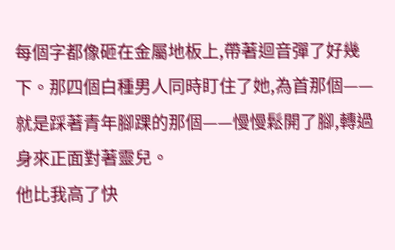每個字都像砸在金屬地板上,帶著迴音彈了好幾下。那四個白種男人同時盯住了她,為首那個——就是踩著青年腳踝的那個——慢慢鬆開了腳,轉過身來正面對著靈兒。
他比我高了快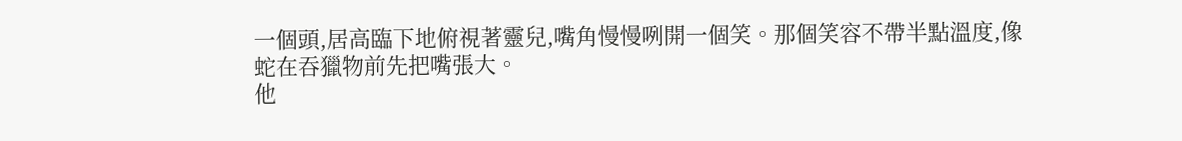一個頭,居高臨下地俯視著靈兒,嘴角慢慢咧開一個笑。那個笑容不帶半點溫度,像蛇在吞獵物前先把嘴張大。
他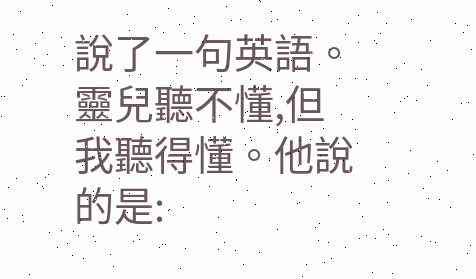說了一句英語。
靈兒聽不懂,但我聽得懂。他說的是: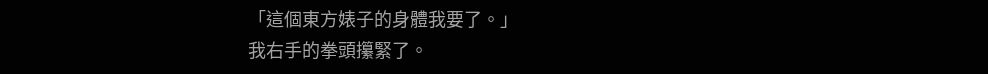「這個東方婊子的身體我要了。」
我右手的拳頭攥緊了。